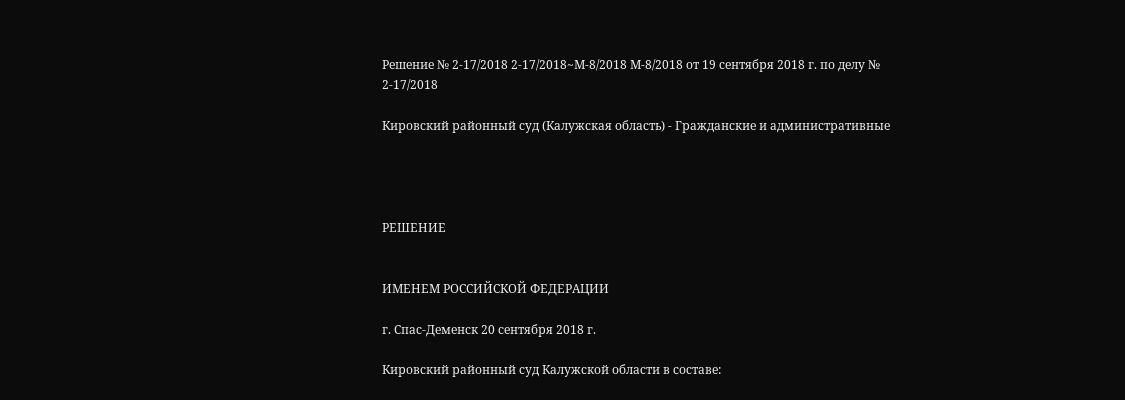Решение № 2-17/2018 2-17/2018~М-8/2018 М-8/2018 от 19 сентября 2018 г. по делу № 2-17/2018

Кировский районный суд (Калужская область) - Гражданские и административные




РЕШЕНИЕ


ИМЕНЕМ РОССИЙСКОЙ ФЕДЕРАЦИИ

г. Спас-Деменск 20 сентября 2018 г.

Кировский районный суд Калужской области в составе: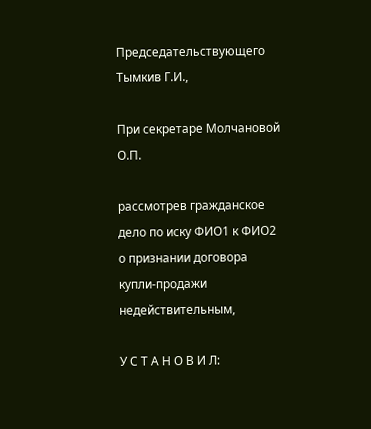Председательствующего Тымкив Г.И.,

При секретаре Молчановой О.П.

рассмотрев гражданское дело по иску ФИО1 к ФИО2 о признании договора купли-продажи недействительным,

У С Т А Н О В И Л: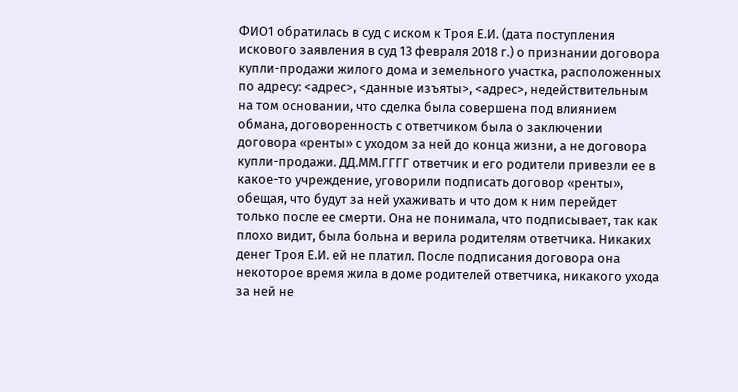ФИО1 обратилась в суд с иском к Троя Е.И. (дата поступления искового заявления в суд 13 февраля 2018 г.) о признании договора купли-продажи жилого дома и земельного участка, расположенных по адресу: <адрес>, <данные изъяты>, <адрес>, недействительным на том основании, что сделка была совершена под влиянием обмана, договоренность с ответчиком была о заключении договора «ренты» с уходом за ней до конца жизни, а не договора купли-продажи. ДД.ММ.ГГГГ ответчик и его родители привезли ее в какое-то учреждение, уговорили подписать договор «ренты», обещая, что будут за ней ухаживать и что дом к ним перейдет только после ее смерти. Она не понимала, что подписывает, так как плохо видит, была больна и верила родителям ответчика. Никаких денег Троя Е.И. ей не платил. После подписания договора она некоторое время жила в доме родителей ответчика, никакого ухода за ней не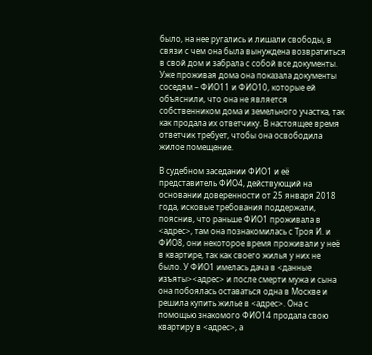было, на нее ругались и лишали свободы, в связи с чем она была вынуждена возвратиться в свой дом и забрала с собой все документы. Уже проживая дома она показала документы соседям – ФИО11 и ФИО10, которые ей объяснили, что она не является собственником дома и земельного участка, так как продала их ответчику. В настоящее время ответчик требует, чтобы она освободила жилое помещение.

В судебном заседании ФИО1 и её представитель ФИО4, действующий на основании доверенности от 25 января 2018 года, исковые требования поддержали, пояснив, что раньше ФИО1 проживала в <адрес>, там она познакомилась с Троя И. и ФИО8, они некоторое время проживали у неё в квартире, так как своего жилья у них не было. У ФИО1 имелась дача в <данные изъяты><адрес> и после смерти мужа и сына она побоялась оставаться одна в Москве и решила купить жилье в <адрес>. Она с помощью знакомого ФИО14 продала свою квартиру в <адрес>, а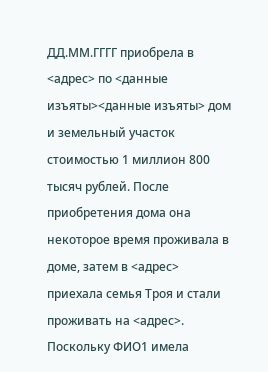ДД.ММ.ГГГГ приобрела в <адрес> по <данные изъяты><данные изъяты> дом и земельный участок стоимостью 1 миллион 800 тысяч рублей. После приобретения дома она некоторое время проживала в доме, затем в <адрес> приехала семья Троя и стали проживать на <адрес>. Поскольку ФИО1 имела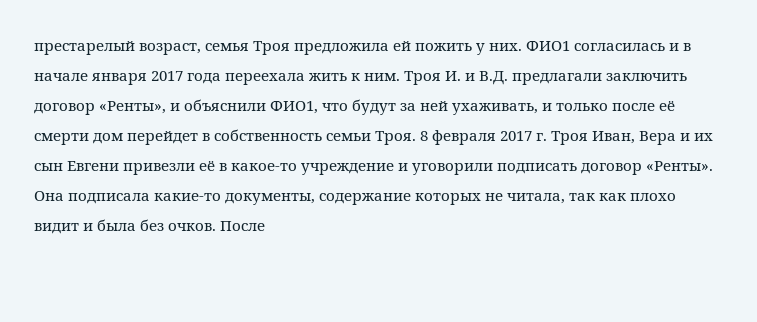престарелый возраст, семья Троя предложила ей пожить у них. ФИО1 согласилась и в начале января 2017 года переехала жить к ним. Троя И. и В.Д. предлагали заключить договор «Ренты», и объяснили ФИО1, что будут за ней ухаживать, и только после её смерти дом перейдет в собственность семьи Троя. 8 февраля 2017 г. Троя Иван, Вера и их сын Евгени привезли её в какое-то учреждение и уговорили подписать договор «Ренты». Она подписала какие-то документы, содержание которых не читала, так как плохо видит и была без очков. После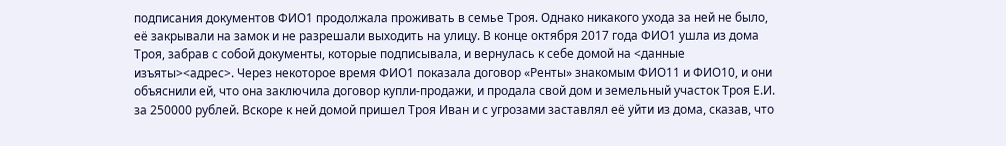подписания документов ФИО1 продолжала проживать в семье Троя. Однако никакого ухода за ней не было, её закрывали на замок и не разрешали выходить на улицу. В конце октября 2017 года ФИО1 ушла из дома Троя, забрав с собой документы, которые подписывала, и вернулась к себе домой на <данные изъяты><адрес>. Через некоторое время ФИО1 показала договор «Ренты» знакомым ФИО11 и ФИО10, и они объяснили ей, что она заключила договор купли-продажи, и продала свой дом и земельный участок Троя Е.И. за 250000 рублей. Вскоре к ней домой пришел Троя Иван и с угрозами заставлял её уйти из дома, сказав, что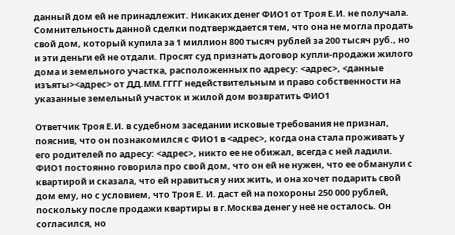данный дом ей не принадлежит. Никаких денег ФИО1 от Троя Е.И. не получала. Сомнительность данной сделки подтверждается тем, что она не могла продать свой дом, который купила за 1 миллион 800 тысяч рублей за 200 тысяч руб., но и эти деньги ей не отдали. Просят суд признать договор купли-продажи жилого дома и земельного участка, расположенных по адресу: <адрес>, <данные изъяты><адрес> от ДД.ММ.ГГГГ недействительным и право собственности на указанные земельный участок и жилой дом возвратить ФИО1

Ответчик Троя Е.И. в судебном заседании исковые требования не признал, пояснив, что он познакомился с ФИО1 в <адрес>, когда она стала проживать у его родителей по адресу: <адрес>, никто ее не обижал, всегда с ней ладили. ФИО1 постоянно говорила про свой дом, что он ей не нужен, что ее обманули с квартирой и сказала, что ей нравиться у них жить, и она хочет подарить свой дом ему, но с условием, что Троя Е. И. даст ей на похороны 250 000 рублей, поскольку после продажи квартиры в г.Москва денег у неё не осталось. Он согласился, но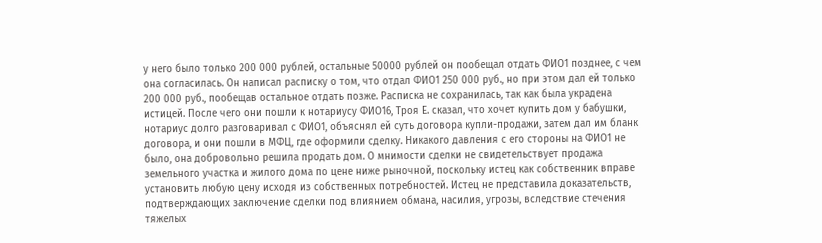у него было только 200 000 рублей, остальные 50000 рублей он пообещал отдать ФИО1 позднее, с чем она согласилась. Он написал расписку о том, что отдал ФИО1 250 000 руб., но при этом дал ей только 200 000 руб., пообещав остальное отдать позже. Расписка не сохранилась, так как была украдена истицей. После чего они пошли к нотариусу ФИО16, Троя Е. сказал, что хочет купить дом у бабушки, нотариус долго разговаривал с ФИО1, объяснял ей суть договора купли-продажи, затем дал им бланк договора, и они пошли в МФЦ, где оформили сделку. Никакого давления с его стороны на ФИО1 не было, она добровольно решила продать дом. О мнимости сделки не свидетельствует продажа земельного участка и жилого дома по цене ниже рыночной, поскольку истец как собственник вправе установить любую цену исходя из собственных потребностей. Истец не представила доказательств, подтверждающих заключение сделки под влиянием обмана, насилия, угрозы, вследствие стечения тяжелых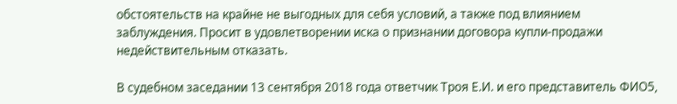обстоятельств на крайне не выгодных для себя условий, а также под влиянием заблуждения. Просит в удовлетворении иска о признании договора купли-продажи недействительным отказать.

В судебном заседании 13 сентября 2018 года ответчик Троя Е.И. и его представитель ФИО5,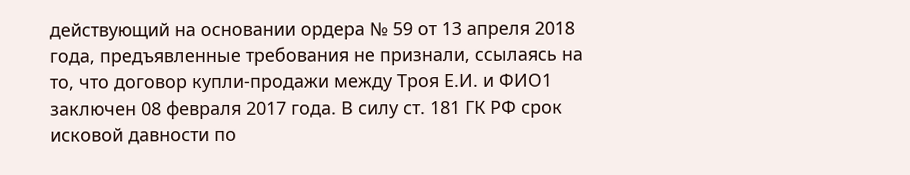действующий на основании ордера № 59 от 13 апреля 2018 года, предъявленные требования не признали, ссылаясь на то, что договор купли-продажи между Троя Е.И. и ФИО1 заключен 08 февраля 2017 года. В силу ст. 181 ГК РФ срок исковой давности по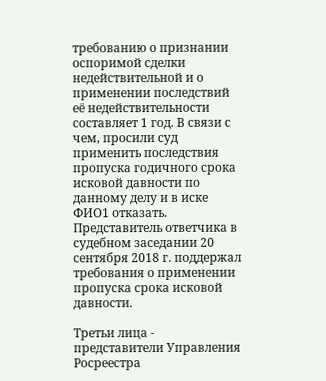требованию о признании оспоримой сделки недействительной и о применении последствий её недействительности составляет 1 год. В связи с чем, просили суд применить последствия пропуска годичного срока исковой давности по данному делу и в иске ФИО1 отказать. Представитель ответчика в судебном заседании 20 сентября 2018 г. поддержал требования о применении пропуска срока исковой давности.

Третьи лица - представители Управления Росреестра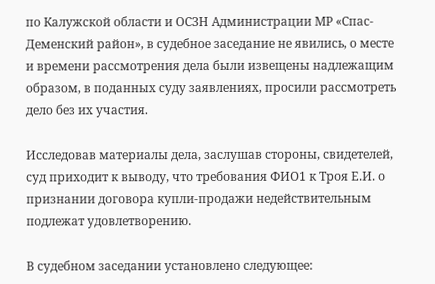по Калужской области и ОСЗН Администрации МР «Спас-Деменский район», в судебное заседание не явились, о месте и времени рассмотрения дела были извещены надлежащим образом, в поданных суду заявлениях, просили рассмотреть дело без их участия.

Исследовав материалы дела, заслушав стороны, свидетелей, суд приходит к выводу, что требования ФИО1 к Троя Е.И. о признании договора купли-продажи недействительным подлежат удовлетворению.

В судебном заседании установлено следующее: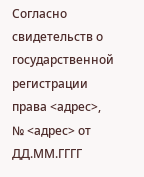Согласно свидетельств о государственной регистрации права <адрес>, № <адрес> от ДД.ММ.ГГГГ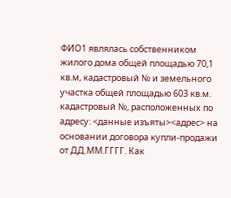ФИО1 являлась собственником жилого дома общей площадью 70,1 кв.м, кадастровый № и земельного участка общей площадью 603 кв.м. кадастровый №, расположенных по адресу: <данные изъяты><адрес> на основании договора купли-продажи от ДД.ММ.ГГГГ. Как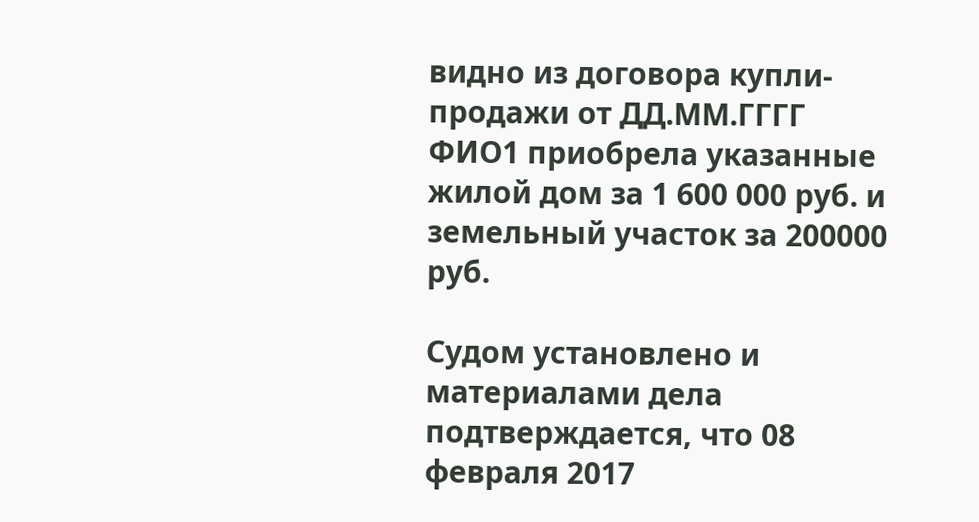видно из договора купли-продажи от ДД.ММ.ГГГГ ФИО1 приобрела указанные жилой дом за 1 600 000 руб. и земельный участок за 200000 руб.

Судом установлено и материалами дела подтверждается, что 08 февраля 2017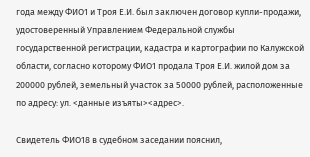года между ФИО1 и Троя Е.И. был заключен договор купли-продажи, удостоверенный Управлением Федеральной службы государственной регистрации, кадастра и картографии по Калужской области, согласно которому ФИО1 продала Троя Е.И. жилой дом за 200000 рублей, земельный участок за 50000 рублей, расположенные по адресу: ул. <данные изъяты><адрес>.

Свидетель ФИО18 в судебном заседании пояснил,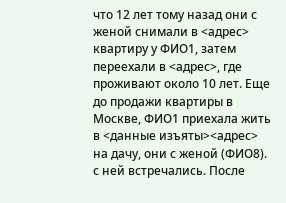что 12 лет тому назад они с женой снимали в <адрес> квартиру у ФИО1, затем переехали в <адрес>, где проживают около 10 лет. Еще до продажи квартиры в Москве, ФИО1 приехала жить в <данные изъяты><адрес> на дачу, они с женой (ФИО8). с ней встречались. После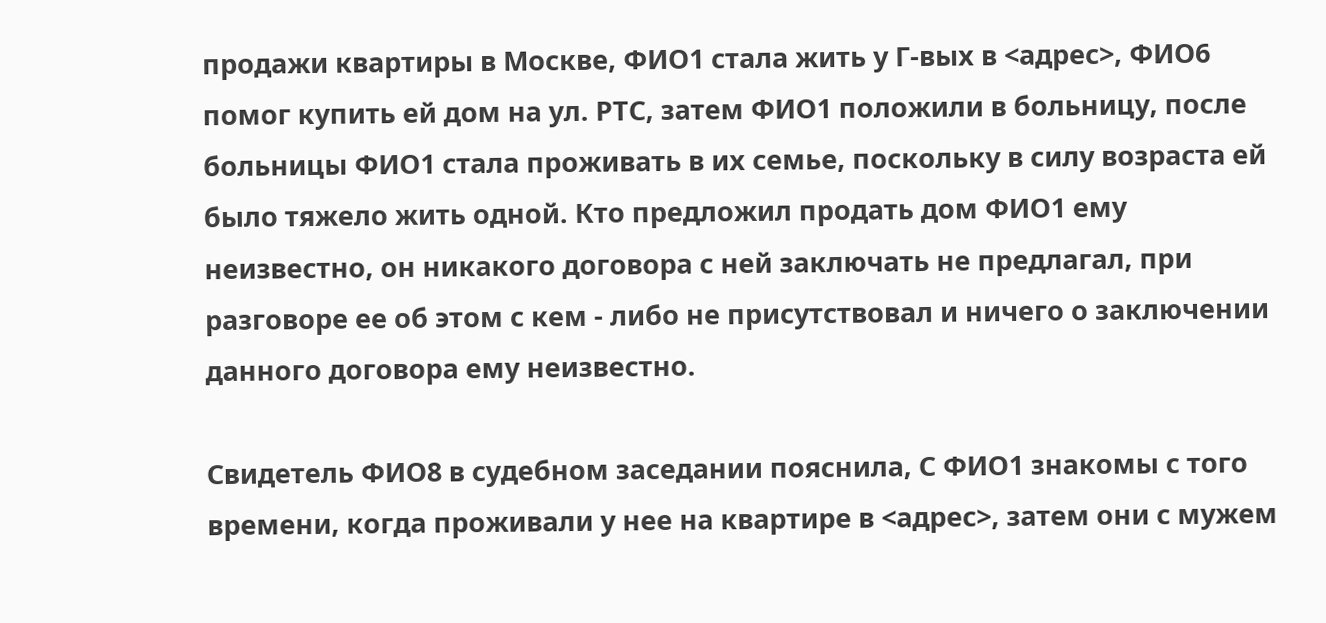продажи квартиры в Москве, ФИО1 стала жить у Г-вых в <адрес>, ФИО6 помог купить ей дом на ул. РТС, затем ФИО1 положили в больницу, после больницы ФИО1 стала проживать в их семье, поскольку в силу возраста ей было тяжело жить одной. Кто предложил продать дом ФИО1 ему неизвестно, он никакого договора с ней заключать не предлагал, при разговоре ее об этом с кем - либо не присутствовал и ничего о заключении данного договора ему неизвестно.

Свидетель ФИО8 в судебном заседании пояснила, С ФИО1 знакомы с того времени, когда проживали у нее на квартире в <адрес>, затем они с мужем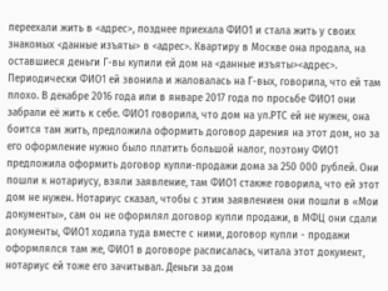переехали жить в <адрес>, позднее приехала ФИО1 и стала жить у своих знакомых <данные изъяты> в <адрес>. Квартиру в Москве она продала, на оставшиеся деньги Г-вы купили ей дом на <данные изъяты><адрес>. Периодически ФИО1 ей звонила и жаловалась на Г-вых, говорила, что ей там плохо. В декабре 2016 года или в январе 2017 года по просьбе ФИО1 они забрали её жить к себе. ФИО1 говорила, что дом на ул.РТС ей не нужен, она боится там жить, предложила оформить договор дарения на этот дом, но за его оформление нужно было платить большой налог, поэтому ФИО1 предложила оформить договор купли-продажи дома за 250 000 рублей. Они пошли к нотариусу, взяли заявление, там ФИО1 стакже говорила, что ей этот дом не нужен. Нотариус сказал, чтобы с этим заявлением они пошли в «Мои документы», сам он не оформлял договор купли продажи, в МФЦ они сдали документы, ФИО1 ходила туда вместе с ними, договор купли - продажи оформлялся там же, ФИО1 в договоре расписалась, читала этот документ, нотариус ей тоже его зачитывал. Деньги за дом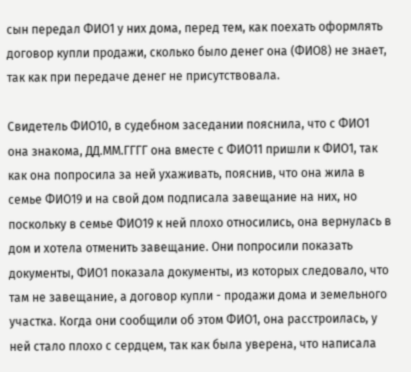сын передал ФИО1 у них дома, перед тем, как поехать оформлять договор купли продажи, сколько было денег она (ФИО8) не знает, так как при передаче денег не присутствовала.

Свидетель ФИО10, в судебном заседании пояснила, что с ФИО1 она знакома, ДД.ММ.ГГГГ она вместе с ФИО11 пришли к ФИО1, так как она попросила за ней ухаживать, пояснив, что она жила в семье ФИО19 и на свой дом подписала завещание на них, но поскольку в семье ФИО19 к ней плохо относились, она вернулась в дом и хотела отменить завещание. Они попросили показать документы, ФИО1 показала документы, из которых следовало, что там не завещание, а договор купли - продажи дома и земельного участка. Когда они сообщили об этом ФИО1, она расстроилась, у ней стало плохо с сердцем, так как была уверена, что написала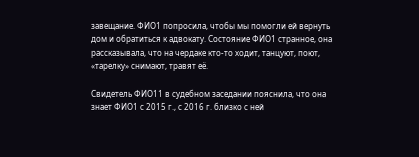завещание. ФИО1 попросила, чтобы мы помогли ей вернуть дом и обратиться к адвокату. Состояние ФИО1 странное, она рассказывала, что на чердаке кто-то ходит, танцуют, поют, «тарелку» снимают, травят её.

Свидетель ФИО11 в судебном заседании пояснила, что она знает ФИО1 с 2015 г., с 2016 г. близко с ней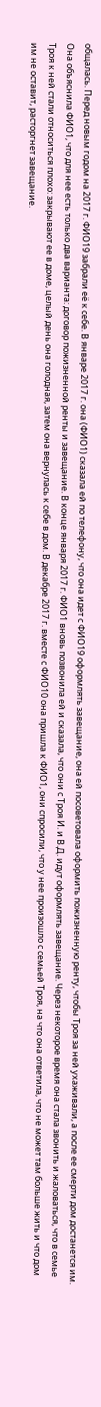общалась. Перед новым годом на 2017 г. ФИО19 забрали её к себе. В январе 2017 г. она (ФИО1) сказала ей по телефону, что она идет с ФИО19 оформлять завещание, она ей посоветовала оформить пожизненную ренту, чтобы Троя за ней ухаживали, а после ее смерти дом достанется им. Она объяснила ФИО1, что для нее есть только два варианта: договор пожизненной ренты и завещание. В конце января 2017 г. ФИО1 вновь позвонила ей и сказала, что они с Троя И. и В.Д. идут оформлять завещание. Через некоторое время она стала звонить и жаловаться, что в семье Троя к ней стали относиться плохо: закрывают ее в доме, целый день она голодная, затем она вернулась к себе в дом. В декабре 2017 г. вместе с ФИО10 она пришла к ФИО1, они спросили, что у нее произошло с семьей Троя, на что она ответила, что не может там больше жить и что дом им не оставит, расторгнет завещание.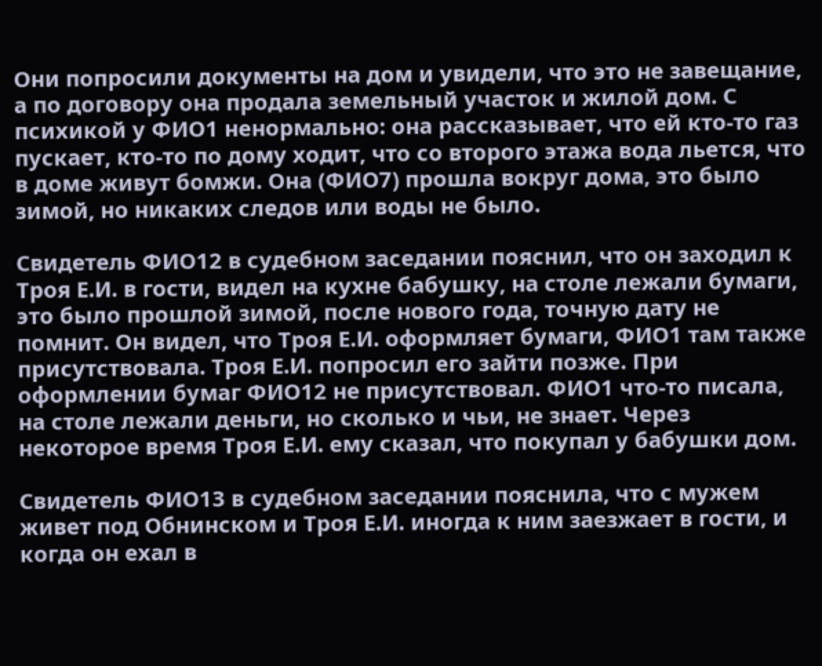Они попросили документы на дом и увидели, что это не завещание, а по договору она продала земельный участок и жилой дом. С психикой у ФИО1 ненормально: она рассказывает, что ей кто-то газ пускает, кто-то по дому ходит, что со второго этажа вода льется, что в доме живут бомжи. Она (ФИО7) прошла вокруг дома, это было зимой, но никаких следов или воды не было.

Свидетель ФИО12 в судебном заседании пояснил, что он заходил к Троя Е.И. в гости, видел на кухне бабушку, на столе лежали бумаги, это было прошлой зимой, после нового года, точную дату не помнит. Он видел, что Троя Е.И. оформляет бумаги, ФИО1 там также присутствовала. Троя Е.И. попросил его зайти позже. При оформлении бумаг ФИО12 не присутствовал. ФИО1 что-то писала, на столе лежали деньги, но сколько и чьи, не знает. Через некоторое время Троя Е.И. ему сказал, что покупал у бабушки дом.

Свидетель ФИО13 в судебном заседании пояснила, что с мужем живет под Обнинском и Троя Е.И. иногда к ним заезжает в гости, и когда он ехал в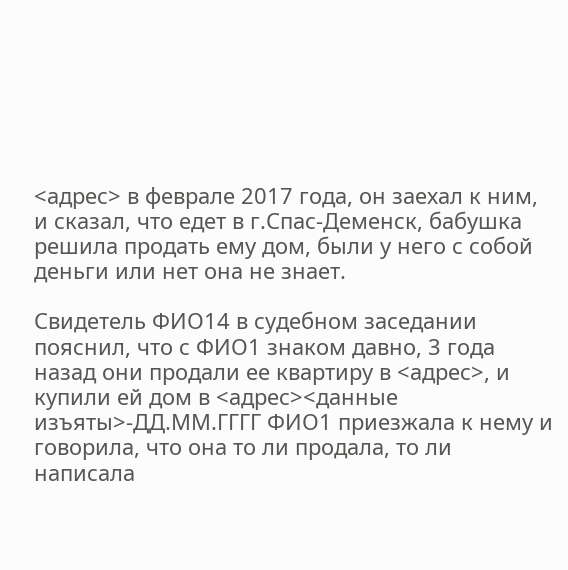<адрес> в феврале 2017 года, он заехал к ним, и сказал, что едет в г.Спас-Деменск, бабушка решила продать ему дом, были у него с собой деньги или нет она не знает.

Свидетель ФИО14 в судебном заседании пояснил, что с ФИО1 знаком давно, 3 года назад они продали ее квартиру в <адрес>, и купили ей дом в <адрес><данные изъяты>-ДД.ММ.ГГГГ ФИО1 приезжала к нему и говорила, что она то ли продала, то ли написала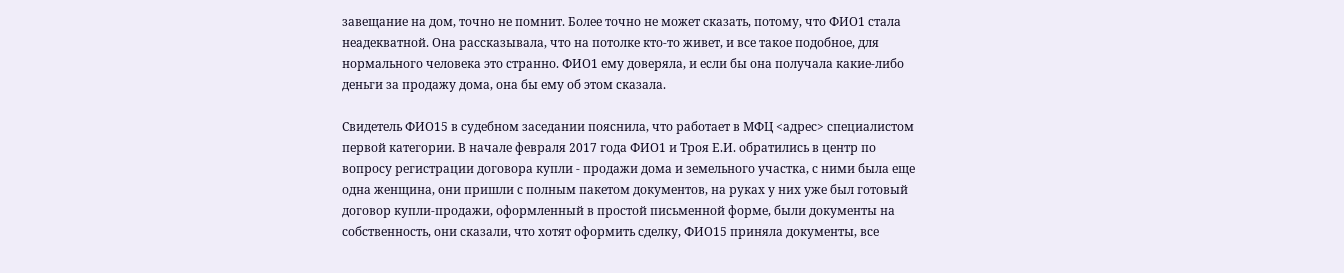завещание на дом, точно не помнит. Более точно не может сказать, потому, что ФИО1 стала неадекватной. Она рассказывала, что на потолке кто-то живет, и все такое подобное, для нормального человека это странно. ФИО1 ему доверяла, и если бы она получала какие-либо деньги за продажу дома, она бы ему об этом сказала.

Свидетель ФИО15 в судебном заседании пояснила, что работает в МФЦ <адрес> специалистом первой категории. В начале февраля 2017 года ФИО1 и Троя Е.И. обратились в центр по вопросу регистрации договора купли - продажи дома и земельного участка, с ними была еще одна женщина, они пришли с полным пакетом документов, на руках у них уже был готовый договор купли-продажи, оформленный в простой письменной форме, были документы на собственность, они сказали, что хотят оформить сделку, ФИО15 приняла документы, все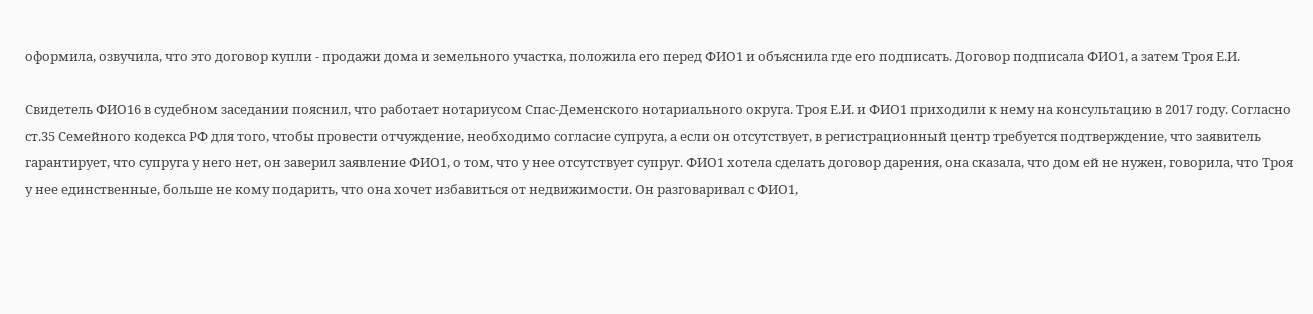оформила, озвучила, что это договор купли - продажи дома и земельного участка, положила его перед ФИО1 и объяснила где его подписать. Договор подписала ФИО1, а затем Троя Е.И.

Свидетель ФИО16 в судебном заседании пояснил, что работает нотариусом Спас-Деменского нотариального округа. Троя Е.И. и ФИО1 приходили к нему на консультацию в 2017 году. Согласно ст.35 Семейного кодекса РФ для того, чтобы провести отчуждение, необходимо согласие супруга, а если он отсутствует, в регистрационный центр требуется подтверждение, что заявитель гарантирует, что супруга у него нет, он заверил заявление ФИО1, о том, что у нее отсутствует супруг. ФИО1 хотела сделать договор дарения, она сказала, что дом ей не нужен, говорила, что Троя у нее единственные, больше не кому подарить, что она хочет избавиться от недвижимости. Он разговаривал с ФИО1,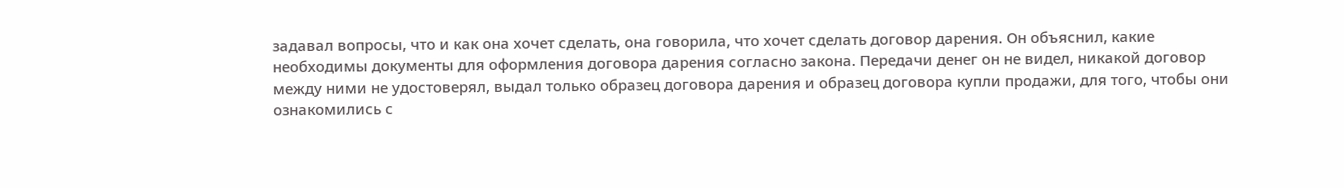задавал вопросы, что и как она хочет сделать, она говорила, что хочет сделать договор дарения. Он объяснил, какие необходимы документы для оформления договора дарения согласно закона. Передачи денег он не видел, никакой договор между ними не удостоверял, выдал только образец договора дарения и образец договора купли продажи, для того, чтобы они ознакомились с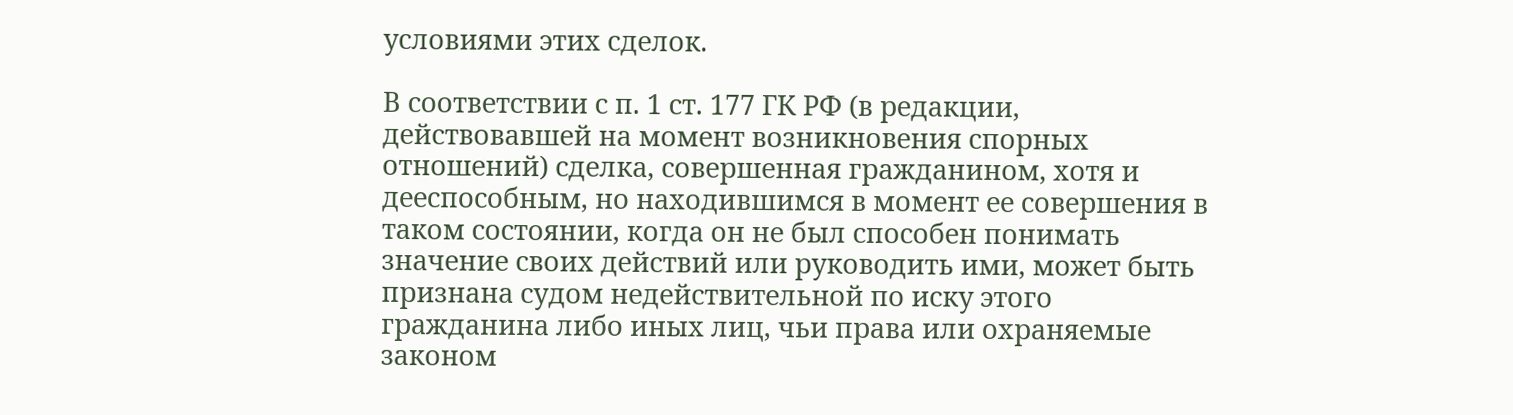условиями этих сделок.

В соответствии с п. 1 ст. 177 ГК РФ (в редакции, действовавшей на момент возникновения спорных отношений) сделка, совершенная гражданином, хотя и дееспособным, но находившимся в момент ее совершения в таком состоянии, когда он не был способен понимать значение своих действий или руководить ими, может быть признана судом недействительной по иску этого гражданина либо иных лиц, чьи права или охраняемые законом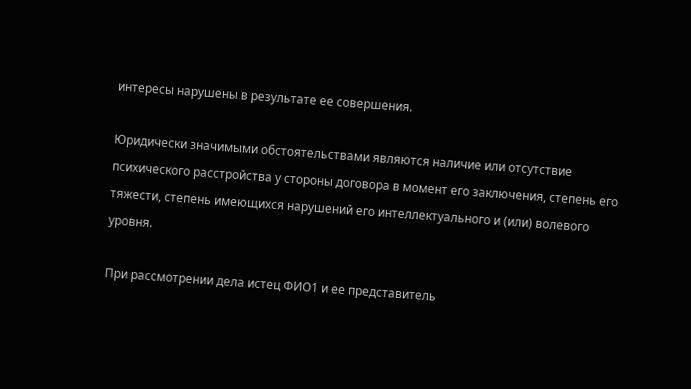интересы нарушены в результате ее совершения.

Юридически значимыми обстоятельствами являются наличие или отсутствие психического расстройства у стороны договора в момент его заключения, степень его тяжести, степень имеющихся нарушений его интеллектуального и (или) волевого уровня.

При рассмотрении дела истец ФИО1 и ее представитель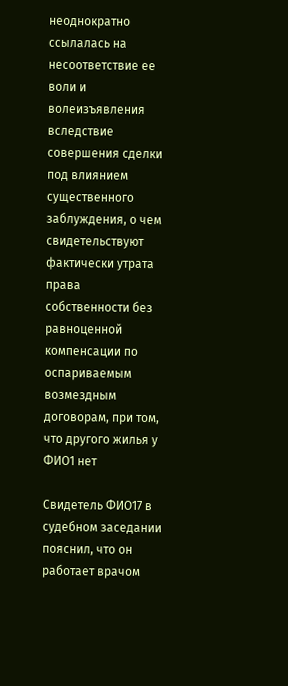неоднократно ссылалась на несоответствие ее воли и волеизъявления вследствие совершения сделки под влиянием существенного заблуждения, о чем свидетельствуют фактически утрата права собственности без равноценной компенсации по оспариваемым возмездным договорам, при том, что другого жилья у ФИО1 нет

Свидетель ФИО17 в судебном заседании пояснил, что он работает врачом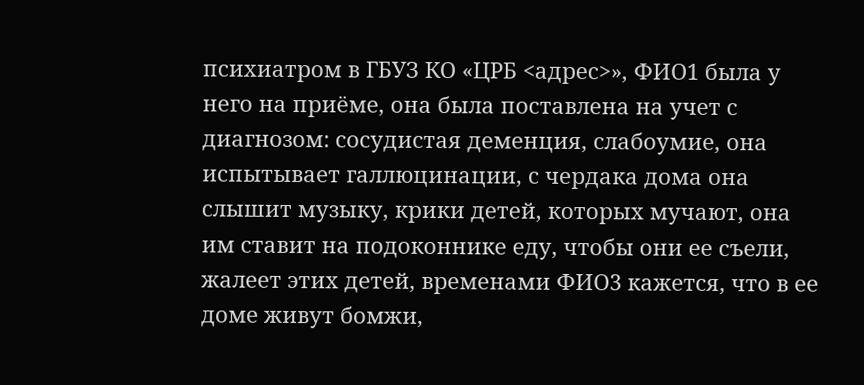психиатром в ГБУЗ КО «ЦРБ <адрес>», ФИО1 была у него на приёме, она была поставлена на учет с диагнозом: сосудистая деменция, слабоумие, она испытывает галлюцинации, с чердака дома она слышит музыку, крики детей, которых мучают, она им ставит на подоконнике еду, чтобы они ее съели, жалеет этих детей, временами ФИО3 кажется, что в ее доме живут бомжи,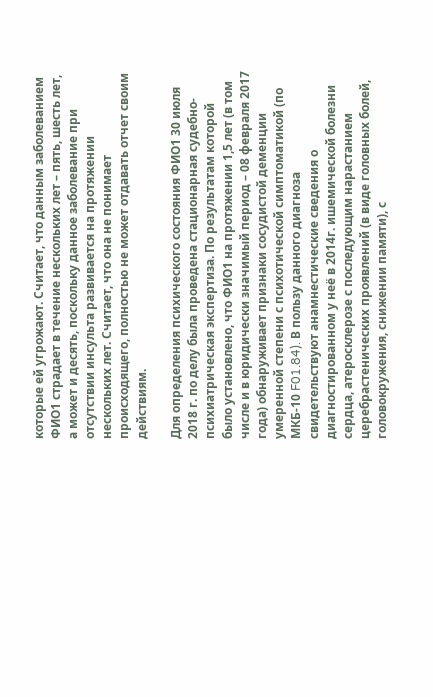которые ей угрожают. Считает, что данным заболеванием ФИО1 страдает в течение нескольких лет – пять, шесть лет, а может и десять, поскольку данное заболевание при отсутствии инсульта развивается на протяжении нескольких лет. Считает, что она не понимает происходящего, полностью не может отдавать отчет своим действиям.

Для определения психического состояния ФИО1 30 июля 2018 г. по делу была проведена стационарная судебно-психиатрическая экспертиза. По результатам которой было установлено, что ФИО1 на протяжении 1,5 лет (в том числе и в юридически значимый период – 08 февраля 2017 года) обнаруживает признаки сосудистой деменции умеренной степени с психотической симптоматикой (по МКБ-10 F01.84). В пользу данного диагноза свидетельствуют анамнестические сведения о диагностированном у неё в 2014г. ишемической болезни сердца, атеросклерозе с последующим нарастанием церебрастенических проявлений (в виде головных болей, головокружения, снижении памяти), с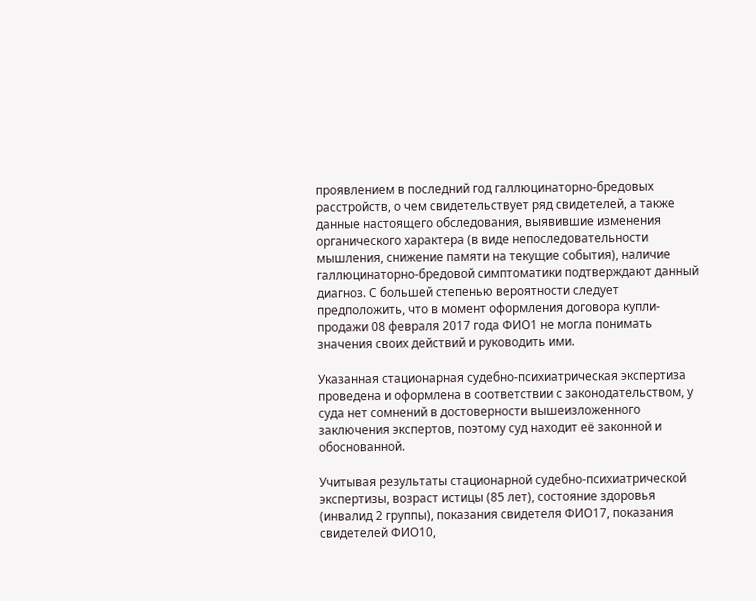проявлением в последний год галлюцинаторно-бредовых расстройств, о чем свидетельствует ряд свидетелей, а также данные настоящего обследования, выявившие изменения органического характера (в виде непоследовательности мышления, снижение памяти на текущие события), наличие галлюцинаторно-бредовой симптоматики подтверждают данный диагноз. С большей степенью вероятности следует предположить, что в момент оформления договора купли-продажи 08 февраля 2017 года ФИО1 не могла понимать значения своих действий и руководить ими.

Указанная стационарная судебно-психиатрическая экспертиза проведена и оформлена в соответствии с законодательством, у суда нет сомнений в достоверности вышеизложенного заключения экспертов, поэтому суд находит её законной и обоснованной.

Учитывая результаты стационарной судебно-психиатрической экспертизы, возраст истицы (85 лет), состояние здоровья (инвалид 2 группы), показания свидетеля ФИО17, показания свидетелей ФИО10,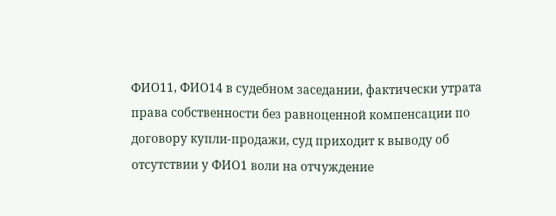ФИО11, ФИО14 в судебном заседании, фактически утрата права собственности без равноценной компенсации по договору купли-продажи, суд приходит к выводу об отсутствии у ФИО1 воли на отчуждение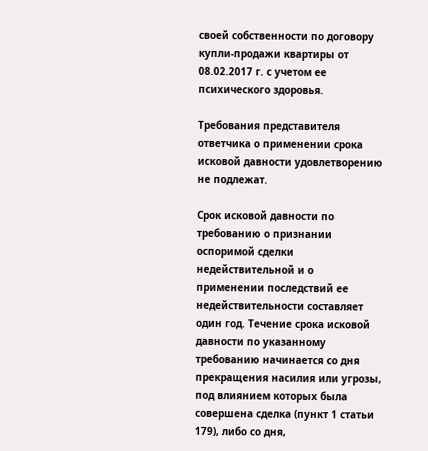своей собственности по договору купли-продажи квартиры от 08.02.2017 г. с учетом ее психического здоровья.

Требования представителя ответчика о применении срока исковой давности удовлетворению не подлежат.

Срок исковой давности по требованию о признании оспоримой сделки недействительной и о применении последствий ее недействительности составляет один год. Течение срока исковой давности по указанному требованию начинается со дня прекращения насилия или угрозы, под влиянием которых была совершена сделка (пункт 1 статьи 179), либо со дня,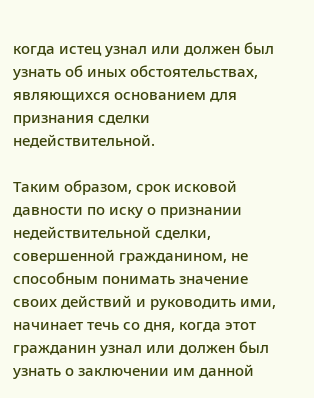когда истец узнал или должен был узнать об иных обстоятельствах, являющихся основанием для признания сделки недействительной.

Таким образом, срок исковой давности по иску о признании недействительной сделки, совершенной гражданином, не способным понимать значение своих действий и руководить ими, начинает течь со дня, когда этот гражданин узнал или должен был узнать о заключении им данной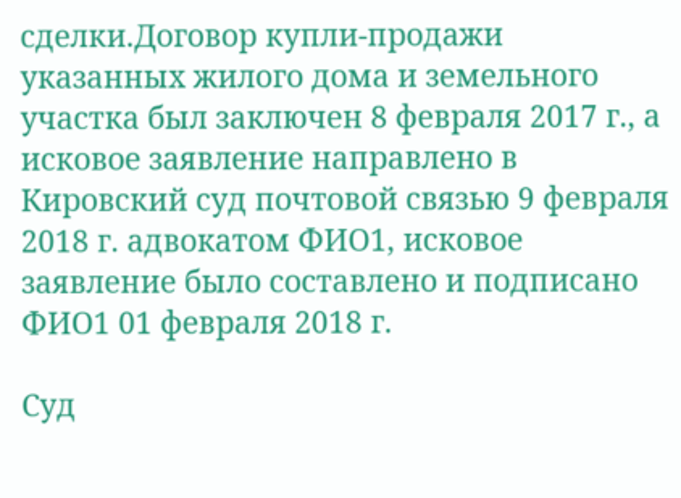сделки.Договор купли-продажи указанных жилого дома и земельного участка был заключен 8 февраля 2017 г., а исковое заявление направлено в Кировский суд почтовой связью 9 февраля 2018 г. адвокатом ФИО1, исковое заявление было составлено и подписано ФИО1 01 февраля 2018 г.

Суд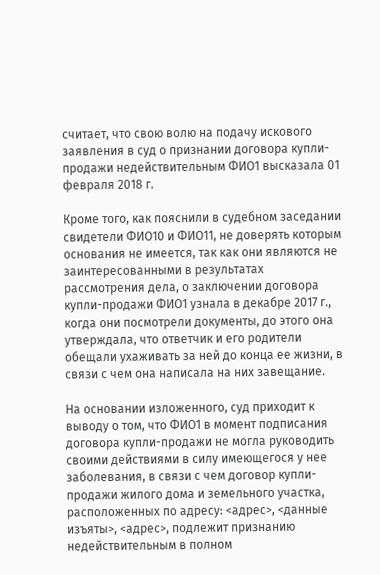считает, что свою волю на подачу искового заявления в суд о признании договора купли-продажи недействительным ФИО1 высказала 01 февраля 2018 г.

Кроме того, как пояснили в судебном заседании свидетели ФИО10 и ФИО11, не доверять которым основания не имеется, так как они являются не заинтересованными в результатах рассмотрения дела, о заключении договора купли-продажи ФИО1 узнала в декабре 2017 г., когда они посмотрели документы, до этого она утверждала, что ответчик и его родители обещали ухаживать за ней до конца ее жизни, в связи с чем она написала на них завещание.

На основании изложенного, суд приходит к выводу о том, что ФИО1 в момент подписания договора купли-продажи не могла руководить своими действиями в силу имеющегося у нее заболевания, в связи с чем договор купли-продажи жилого дома и земельного участка, расположенных по адресу: <адрес>, <данные изъяты>, <адрес>, подлежит признанию недействительным в полном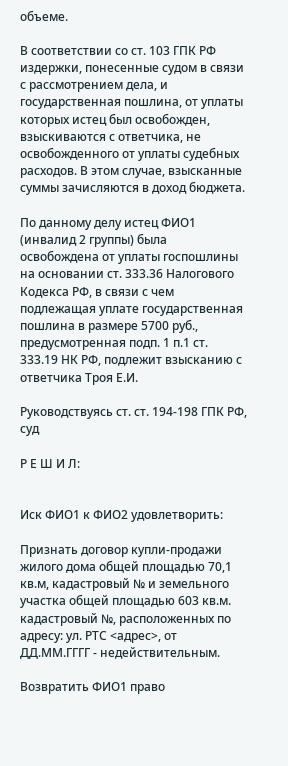объеме.

В соответствии со ст. 103 ГПК РФ издержки, понесенные судом в связи с рассмотрением дела, и государственная пошлина, от уплаты которых истец был освобожден, взыскиваются с ответчика, не освобожденного от уплаты судебных расходов. В этом случае, взысканные суммы зачисляются в доход бюджета.

По данному делу истец ФИО1 (инвалид 2 группы) была освобождена от уплаты госпошлины на основании ст. 333.36 Налогового Кодекса РФ, в связи с чем подлежащая уплате государственная пошлина в размере 5700 руб., предусмотренная подп. 1 п.1 ст. 333.19 НК РФ, подлежит взысканию с ответчика Троя Е.И.

Руководствуясь ст. ст. 194-198 ГПК РФ, суд

Р Е Ш И Л:


Иск ФИО1 к ФИО2 удовлетворить:

Признать договор купли-продажи жилого дома общей площадью 70,1 кв.м, кадастровый № и земельного участка общей площадью 603 кв.м. кадастровый №, расположенных по адресу: ул. РТС <адрес>, от ДД.ММ.ГГГГ - недействительным.

Возвратить ФИО1 право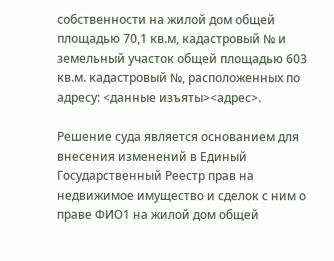собственности на жилой дом общей площадью 70,1 кв.м, кадастровый № и земельный участок общей площадью 603 кв.м. кадастровый №, расположенных по адресу: <данные изъяты><адрес>.

Решение суда является основанием для внесения изменений в Единый Государственный Реестр прав на недвижимое имущество и сделок с ним о праве ФИО1 на жилой дом общей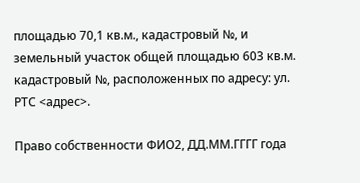площадью 70,1 кв.м., кадастровый №, и земельный участок общей площадью 603 кв.м. кадастровый №, расположенных по адресу: ул. РТС <адрес>.

Право собственности ФИО2, ДД.ММ.ГГГГ года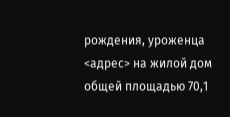рождения, уроженца <адрес> на жилой дом общей площадью 70,1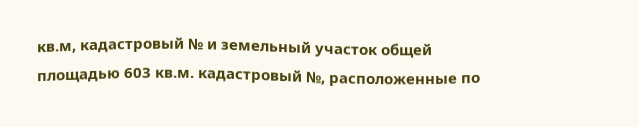кв.м, кадастровый № и земельный участок общей площадью 603 кв.м. кадастровый №, расположенные по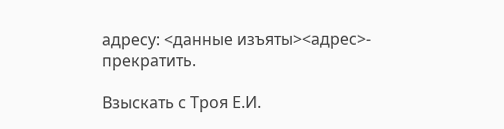адресу: <данные изъяты><адрес>- прекратить.

Взыскать с Троя Е.И.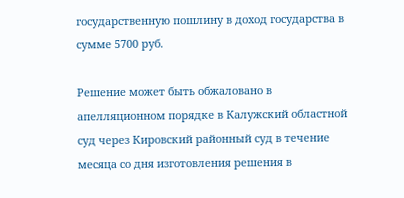государственную пошлину в доход государства в сумме 5700 руб.

Решение может быть обжаловано в апелляционном порядке в Калужский областной суд через Кировский районный суд в течение месяца со дня изготовления решения в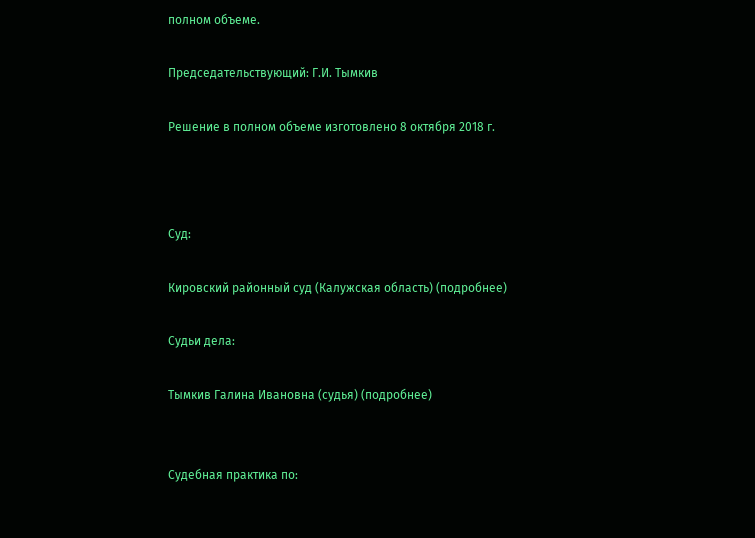полном объеме.

Председательствующий: Г.И. Тымкив

Решение в полном объеме изготовлено 8 октября 2018 г.



Суд:

Кировский районный суд (Калужская область) (подробнее)

Судьи дела:

Тымкив Галина Ивановна (судья) (подробнее)


Судебная практика по: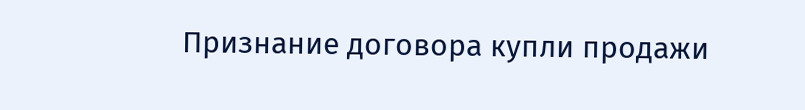Признание договора купли продажи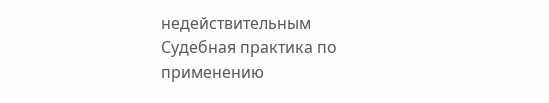недействительным
Судебная практика по применению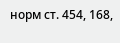норм ст. 454, 168,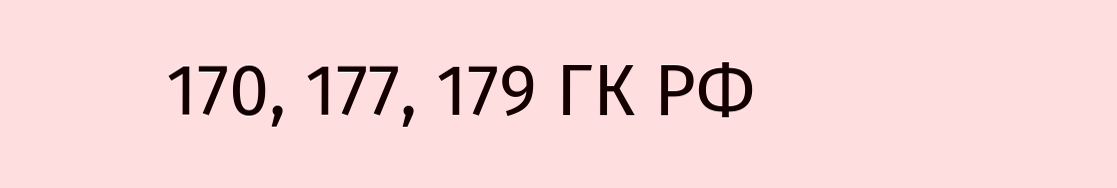170, 177, 179 ГК РФ